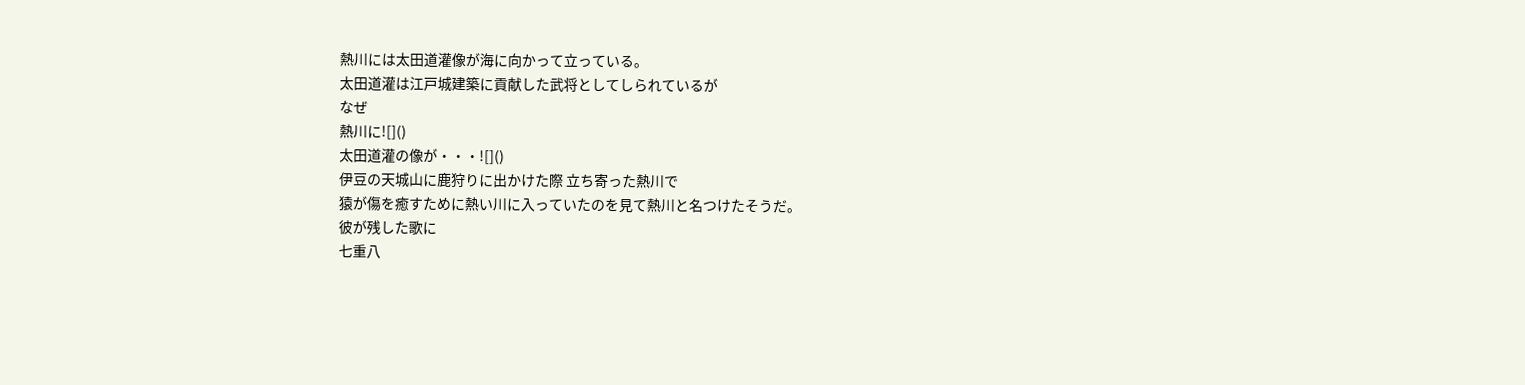熱川には太田道灌像が海に向かって立っている。
太田道灌は江戸城建築に貢献した武将としてしられているが
なぜ
熱川に![]()
太田道灌の像が・・・![]()
伊豆の天城山に鹿狩りに出かけた際 立ち寄った熱川で
猿が傷を癒すために熱い川に入っていたのを見て熱川と名つけたそうだ。
彼が残した歌に
七重八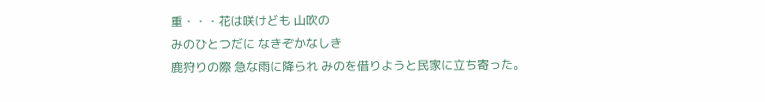重・・・花は咲けども 山吹の
みのひとつだに なきぞかなしき
鹿狩りの際 急な雨に降られ みのを借りようと民家に立ち寄った。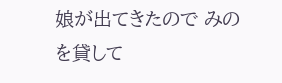娘が出てきたので みのを貸して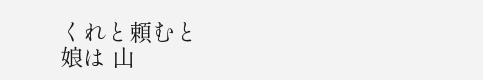くれと頼むと
娘は 山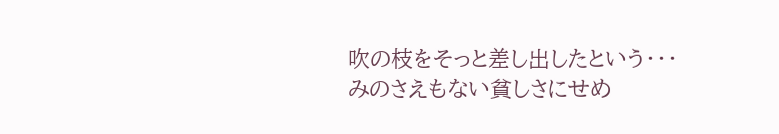吹の枝をそっと差し出したという・・・
みのさえもない貧しさにせめ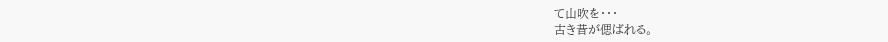て山吹を・・・
古き昔が偲ばれる。